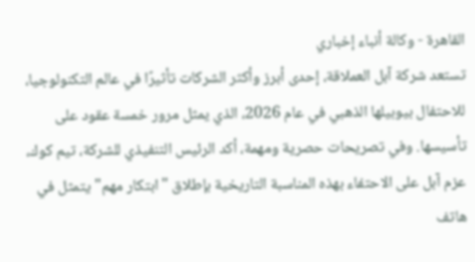القاهرة - وكالة أنباء إخباري
تستعد شركة آبل العملاقة، إحدى أبرز وأكثر الشركات تأثيرًا في عالم التكنولوجيا، للاحتفال بيوبيلها الذهبي في عام 2026، الذي يمثل مرور خمسة عقود على تأسيسها. وفي تصريحات حصرية ومهمة، أكد الرئيس التنفيذي للشركة، تيم كوك، عزم آبل على الاحتفاء بهذه المناسبة التاريخية بإطلاق "ابتكار مهم" يتمثل في هاتف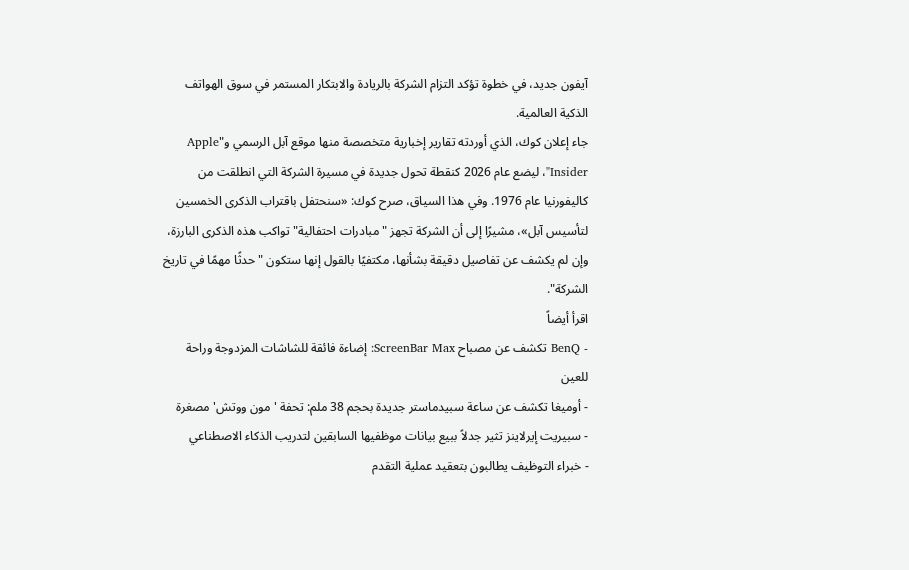آيفون جديد، في خطوة تؤكد التزام الشركة بالريادة والابتكار المستمر في سوق الهواتف الذكية العالمية.
جاء إعلان كوك، الذي أوردته تقارير إخبارية متخصصة منها موقع آبل الرسمي و"Apple Insider"، ليضع عام 2026 كنقطة تحول جديدة في مسيرة الشركة التي انطلقت من كاليفورنيا عام 1976. وفي هذا السياق، صرح كوك: «سنحتفل باقتراب الذكرى الخمسين لتأسيس آبل»، مشيرًا إلى أن الشركة تجهز "مبادرات احتفالية" تواكب هذه الذكرى البارزة، وإن لم يكشف عن تفاصيل دقيقة بشأنها، مكتفيًا بالقول إنها ستكون "حدثًا مهمًا في تاريخ الشركة".
اقرأ أيضاً
- BenQ تكشف عن مصباح ScreenBar Max: إضاءة فائقة للشاشات المزدوجة وراحة للعين
- أوميغا تكشف عن ساعة سبيدماستر جديدة بحجم 38 ملم: تحفة 'مون ووتش' مصغرة
- سبيريت إيرلاينز تثير جدلاً ببيع بيانات موظفيها السابقين لتدريب الذكاء الاصطناعي
- خبراء التوظيف يطالبون بتعقيد عملية التقدم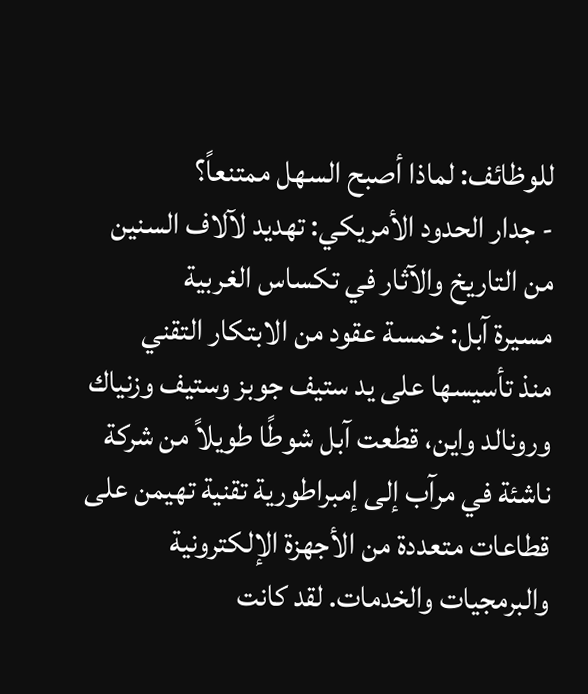للوظائف: لماذا أصبح السهل ممتنعاً؟
- جدار الحدود الأمريكي: تهديد لآلاف السنين من التاريخ والآثار في تكساس الغربية
مسيرة آبل: خمسة عقود من الابتكار التقني
منذ تأسيسها على يد ستيف جوبز وستيف وزنياك ورونالد واين، قطعت آبل شوطًا طويلاً من شركة ناشئة في مرآب إلى إمبراطورية تقنية تهيمن على قطاعات متعددة من الأجهزة الإلكترونية والبرمجيات والخدمات. لقد كانت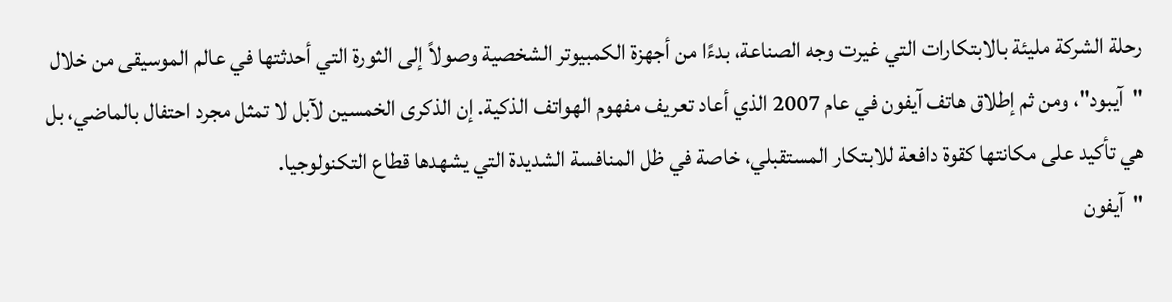رحلة الشركة مليئة بالابتكارات التي غيرت وجه الصناعة، بدءًا من أجهزة الكمبيوتر الشخصية وصولاً إلى الثورة التي أحدثتها في عالم الموسيقى من خلال "آيبود"، ومن ثم إطلاق هاتف آيفون في عام 2007 الذي أعاد تعريف مفهوم الهواتف الذكية. إن الذكرى الخمسين لآبل لا تمثل مجرد احتفال بالماضي، بل هي تأكيد على مكانتها كقوة دافعة للابتكار المستقبلي، خاصة في ظل المنافسة الشديدة التي يشهدها قطاع التكنولوجيا.
"آيفون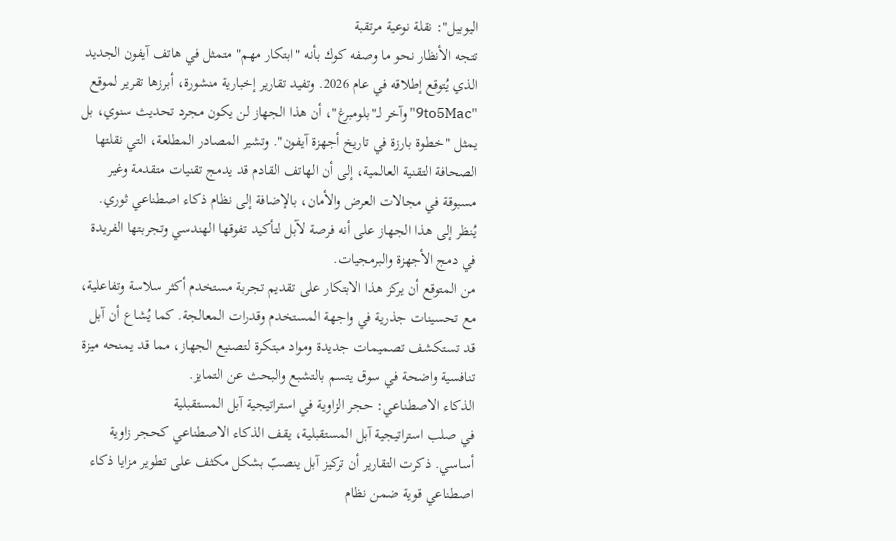اليوبيل": نقلة نوعية مرتقبة
تتجه الأنظار نحو ما وصفه كوك بأنه "ابتكار مهم" متمثل في هاتف آيفون الجديد الذي يُتوقع إطلاقه في عام 2026. وتفيد تقارير إخبارية منشورة، أبرزها تقرير لموقع "9to5Mac" وآخر لـ"بلومبرغ"، أن هذا الجهاز لن يكون مجرد تحديث سنوي، بل يمثل "خطوة بارزة في تاريخ أجهزة آيفون". وتشير المصادر المطلعة، التي نقلتها الصحافة التقنية العالمية، إلى أن الهاتف القادم قد يدمج تقنيات متقدمة وغير مسبوقة في مجالات العرض والأمان، بالإضافة إلى نظام ذكاء اصطناعي ثوري. يُنظر إلى هذا الجهاز على أنه فرصة لآبل لتأكيد تفوقها الهندسي وتجربتها الفريدة في دمج الأجهزة والبرمجيات.
من المتوقع أن يركز هذا الابتكار على تقديم تجربة مستخدم أكثر سلاسة وتفاعلية، مع تحسينات جذرية في واجهة المستخدم وقدرات المعالجة. كما يُشاع أن آبل قد تستكشف تصميمات جديدة ومواد مبتكرة لتصنيع الجهاز، مما قد يمنحه ميزة تنافسية واضحة في سوق يتسم بالتشبع والبحث عن التمايز.
الذكاء الاصطناعي: حجر الزاوية في استراتيجية آبل المستقبلية
في صلب استراتيجية آبل المستقبلية، يقف الذكاء الاصطناعي كحجر زاوية أساسي. ذكرت التقارير أن تركيز آبل ينصبّ بشكل مكثف على تطوير مزايا ذكاء اصطناعي قوية ضمن نظام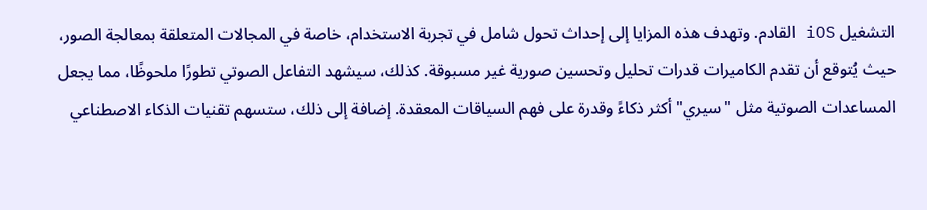التشغيل iOS القادم. وتهدف هذه المزايا إلى إحداث تحول شامل في تجربة الاستخدام، خاصة في المجالات المتعلقة بمعالجة الصور، حيث يُتوقع أن تقدم الكاميرات قدرات تحليل وتحسين صورية غير مسبوقة. كذلك، سيشهد التفاعل الصوتي تطورًا ملحوظًا، مما يجعل المساعدات الصوتية مثل "سيري" أكثر ذكاءً وقدرة على فهم السياقات المعقدة. إضافة إلى ذلك، ستسهم تقنيات الذكاء الاصطناعي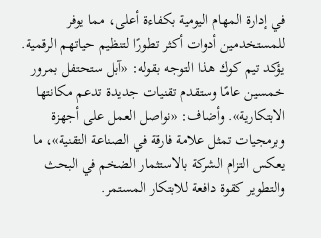في إدارة المهام اليومية بكفاءة أعلى، مما يوفر للمستخدمين أدوات أكثر تطورًا لتنظيم حياتهم الرقمية.
يؤكد تيم كوك هذا التوجه بقوله: «آبل ستحتفل بمرور خمسين عامًا وستقدم تقنيات جديدة تدعم مكانتها الابتكارية». وأضاف: «نواصل العمل على أجهزة وبرمجيات تمثل علامة فارقة في الصناعة التقنية»، ما يعكس التزام الشركة بالاستثمار الضخم في البحث والتطوير كقوة دافعة للابتكار المستمر.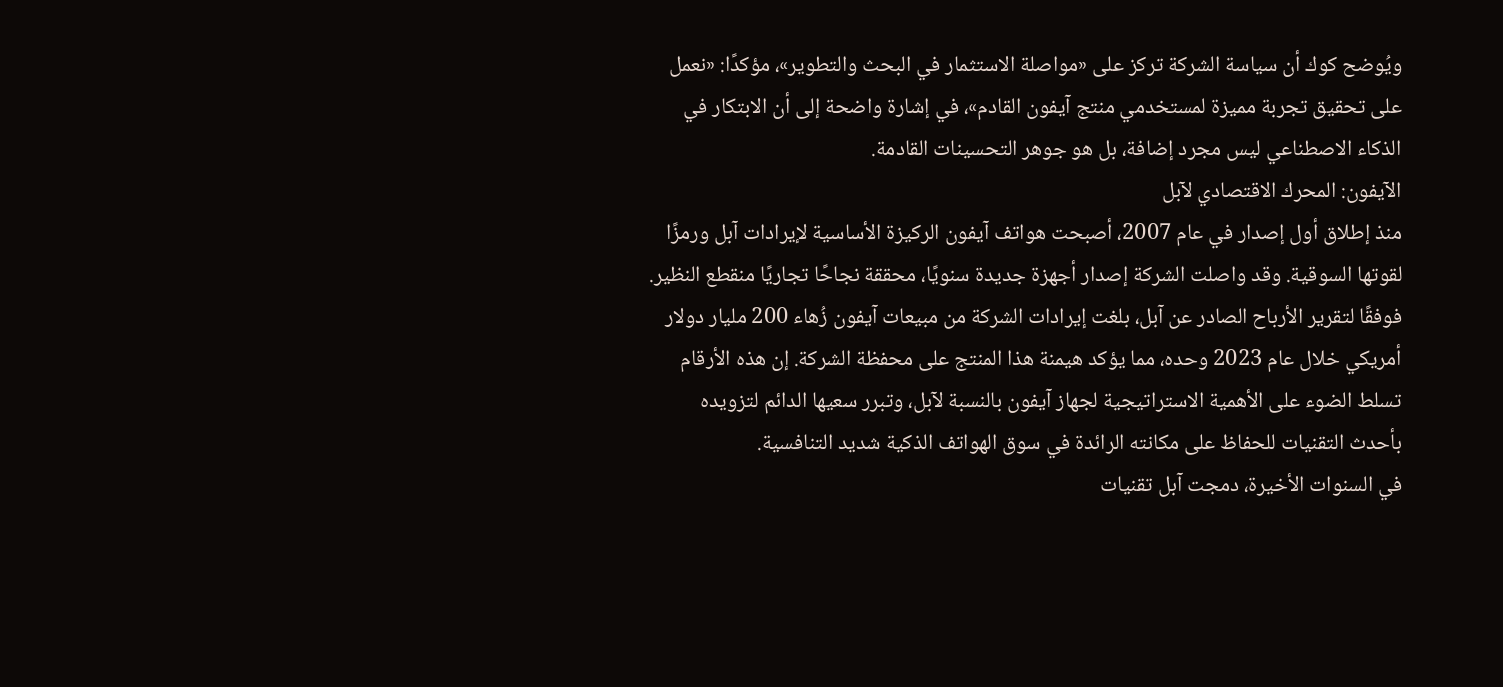ويُوضح كوك أن سياسة الشركة تركز على «مواصلة الاستثمار في البحث والتطوير»، مؤكدًا: «نعمل على تحقيق تجربة مميزة لمستخدمي منتج آيفون القادم»، في إشارة واضحة إلى أن الابتكار في الذكاء الاصطناعي ليس مجرد إضافة، بل هو جوهر التحسينات القادمة.
الآيفون: المحرك الاقتصادي لآبل
منذ إطلاق أول إصدار في عام 2007، أصبحت هواتف آيفون الركيزة الأساسية لإيرادات آبل ورمزًا لقوتها السوقية. وقد واصلت الشركة إصدار أجهزة جديدة سنويًا، محققة نجاحًا تجاريًا منقطع النظير. فوفقًا لتقرير الأرباح الصادر عن آبل، بلغت إيرادات الشركة من مبيعات آيفون زُهاء 200 مليار دولار أمريكي خلال عام 2023 وحده، مما يؤكد هيمنة هذا المنتج على محفظة الشركة. إن هذه الأرقام تسلط الضوء على الأهمية الاستراتيجية لجهاز آيفون بالنسبة لآبل، وتبرر سعيها الدائم لتزويده بأحدث التقنيات للحفاظ على مكانته الرائدة في سوق الهواتف الذكية شديد التنافسية.
في السنوات الأخيرة، دمجت آبل تقنيات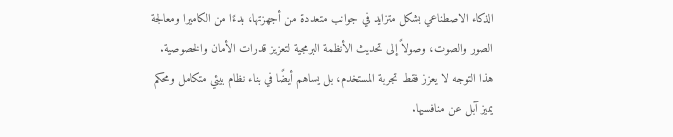الذكاء الاصطناعي بشكل متزايد في جوانب متعددة من أجهزتها، بدءًا من الكاميرا ومعالجة الصور والصوت، وصولاً إلى تحديث الأنظمة البرمجية لتعزيز قدرات الأمان والخصوصية. هذا التوجه لا يعزز فقط تجربة المستخدم، بل يساهم أيضًا في بناء نظام بيئي متكامل ومحكم يميز آبل عن منافسيها.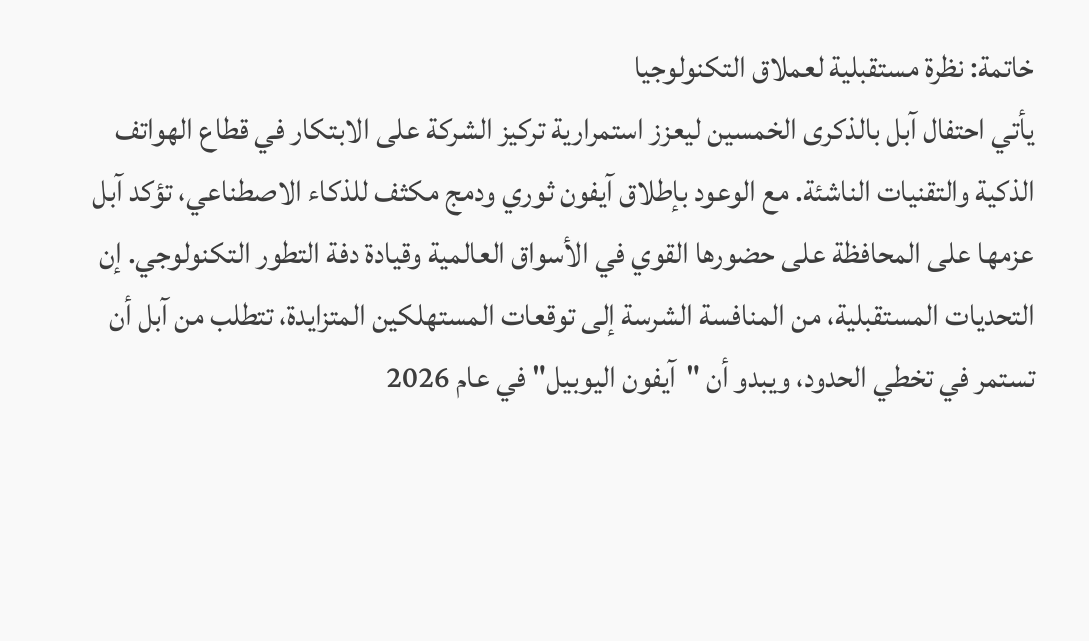خاتمة: نظرة مستقبلية لعملاق التكنولوجيا
يأتي احتفال آبل بالذكرى الخمسين ليعزز استمرارية تركيز الشركة على الابتكار في قطاع الهواتف الذكية والتقنيات الناشئة. مع الوعود بإطلاق آيفون ثوري ودمج مكثف للذكاء الاصطناعي، تؤكد آبل عزمها على المحافظة على حضورها القوي في الأسواق العالمية وقيادة دفة التطور التكنولوجي. إن التحديات المستقبلية، من المنافسة الشرسة إلى توقعات المستهلكين المتزايدة، تتطلب من آبل أن تستمر في تخطي الحدود، ويبدو أن "آيفون اليوبيل" في عام 2026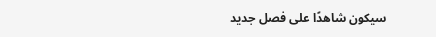سيكون شاهدًا على فصل جديد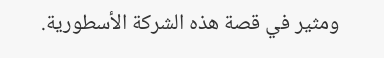ومثير في قصة هذه الشركة الأسطورية.